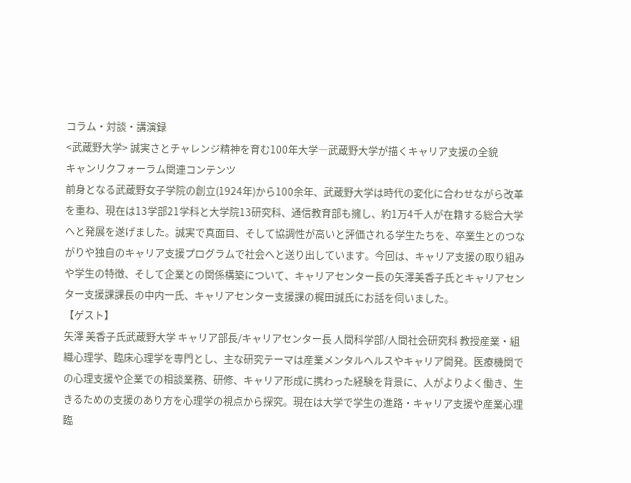コラム・対談・講演録
<武蔵野大学> 誠実さとチャレンジ精神を育む100年大学―武蔵野大学が描くキャリア支援の全貌
キャンリクフォーラム関連コンテンツ
前身となる武蔵野女子学院の創立(1924年)から100余年、武蔵野大学は時代の変化に合わせながら改革を重ね、現在は13学部21学科と大学院13研究科、通信教育部も擁し、約1万4千人が在籍する総合大学へと発展を遂げました。誠実で真面目、そして協調性が高いと評価される学生たちを、卒業生とのつながりや独自のキャリア支援プログラムで社会へと送り出しています。今回は、キャリア支援の取り組みや学生の特徴、そして企業との関係構築について、キャリアセンター長の矢澤美香子氏とキャリアセンター支援課課長の中内一氏、キャリアセンター支援課の梶田誠氏にお話を伺いました。
【ゲスト】
矢澤 美香子氏武蔵野大学 キャリア部長/キャリアセンター長 人間科学部/人間社会研究科 教授産業・組織心理学、臨床心理学を専門とし、主な研究テーマは産業メンタルヘルスやキャリア開発。医療機関での心理支援や企業での相談業務、研修、キャリア形成に携わった経験を背景に、人がよりよく働き、生きるための支援のあり方を心理学の視点から探究。現在は大学で学生の進路・キャリア支援や産業心理臨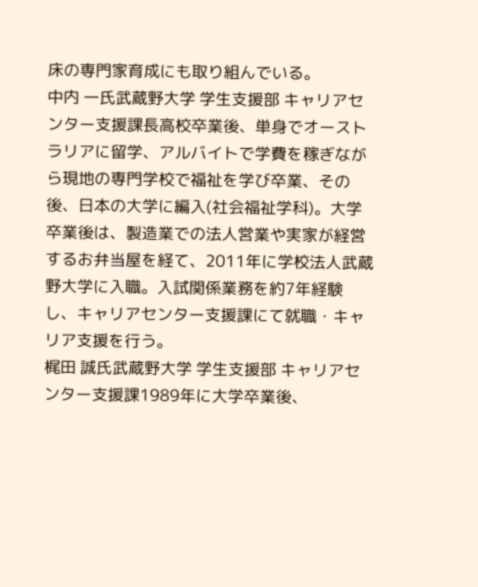床の専門家育成にも取り組んでいる。
中内 一氏武蔵野大学 学生支援部 キャリアセンター支援課長高校卒業後、単身でオーストラリアに留学、アルバイトで学費を稼ぎながら現地の専門学校で福祉を学び卒業、その後、日本の大学に編入(社会福祉学科)。大学卒業後は、製造業での法人営業や実家が経営するお弁当屋を経て、2011年に学校法人武蔵野大学に入職。入試関係業務を約7年経験し、キャリアセンター支援課にて就職・キャリア支援を行う。
梶田 誠氏武蔵野大学 学生支援部 キャリアセンター支援課1989年に大学卒業後、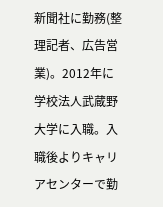新聞社に勤務(整理記者、広告営業)。2012年に学校法人武蔵野大学に入職。入職後よりキャリアセンターで勤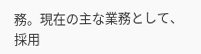務。現在の主な業務として、採用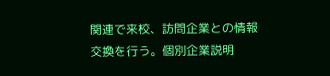関連で来校、訪問企業との情報交換を行う。個別企業説明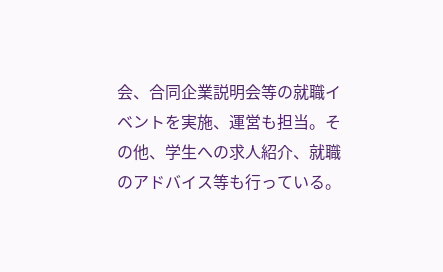会、合同企業説明会等の就職イベントを実施、運営も担当。その他、学生への求人紹介、就職のアドバイス等も行っている。